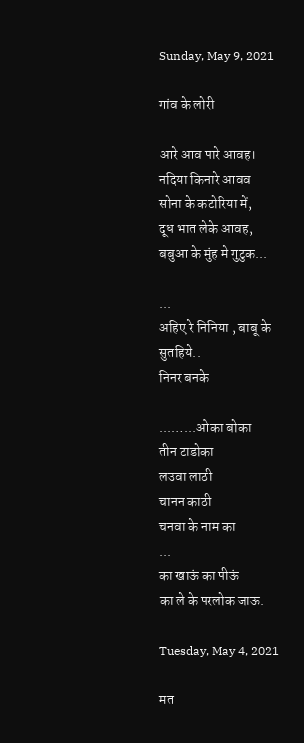Sunday, May 9, 2021

गांव के लोरी

आरे आव पारे आवह।
नदिया किनारे आवव
सोना के कटोरिया में,
दूध भात लेके आवह,
बबुआ के मुंह मे गुटुक...

...
अहिए रे निनिया , बाबू के सुतहिये..
निनर बनके

...…...ओका बोका
तीन टाडोका
लउवा लाठी
चानन काठी
चनवा के नाम का
...
का खाऊं का पीऊं
का ले के परलोक जाऊ.

Tuesday, May 4, 2021

मत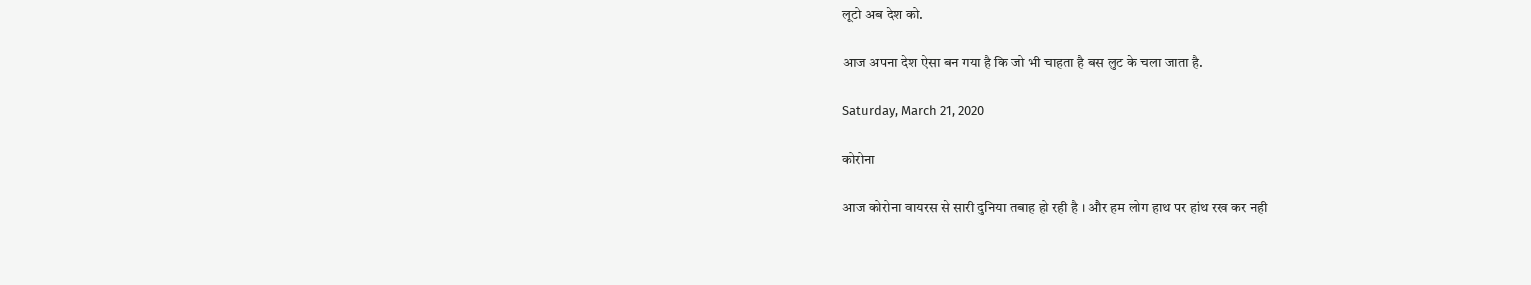लूटो अब देश को.

आज अपना देश ऐसा बन गया है कि जो भी चाहता है बस लुट के चला जाता है.

Saturday, March 21, 2020

कोरोना

आज कोरोना वायरस से सारी दुनिया तबाह हो रही है । और हम लोग हाथ पर हांथ रख कर नही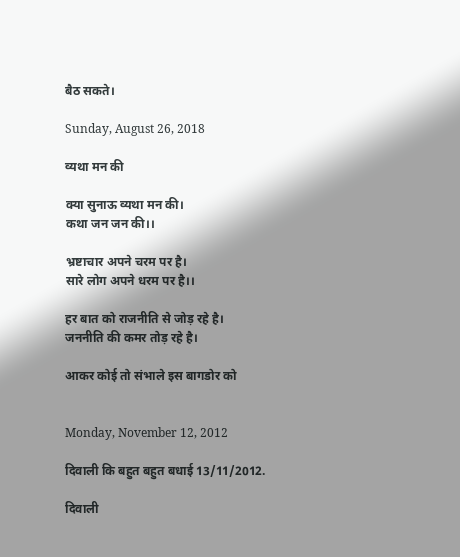बैठ सकते।

Sunday, August 26, 2018

व्यथा मन की

क्या सुनाऊ व्यथा मन की।
कथा जन जन की।।

भ्रष्टाचार अपने चरम पर है।
सारे लोग अपने धरम पर है।।

हर बात को राजनीति से जोड़ रहे है।
जननीति की कमर तोड़ रहे है।

आकर कोई तो संभाले इस बागडोर को


Monday, November 12, 2012

दिवाली कि बहुत बहुत बधाई 13/11/2012.

दिवाली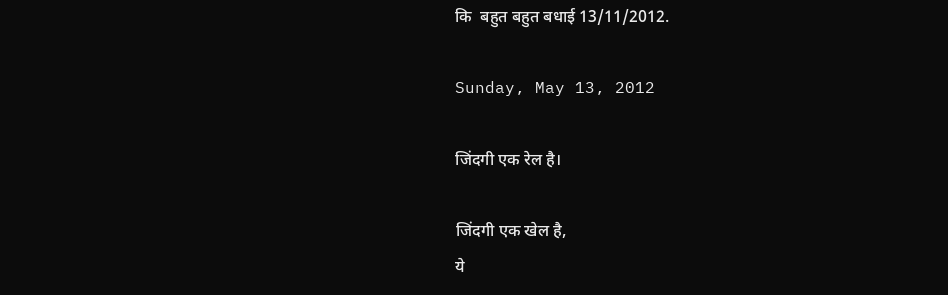कि  बहुत बहुत बधाई 13/11/2012.

Sunday, May 13, 2012

जिंदगी एक रेल है।

जिंदगी एक खेल है,
ये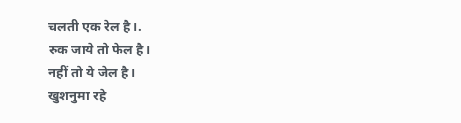चलती एक रेल है।.
रुक जाये तो फेल है।
नहीं तो ये जेल है।
खुशनुमा रहे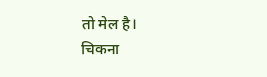तो मेल है।
चिकना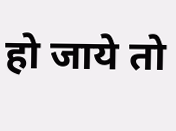हो जाये तो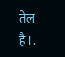तेल है।.